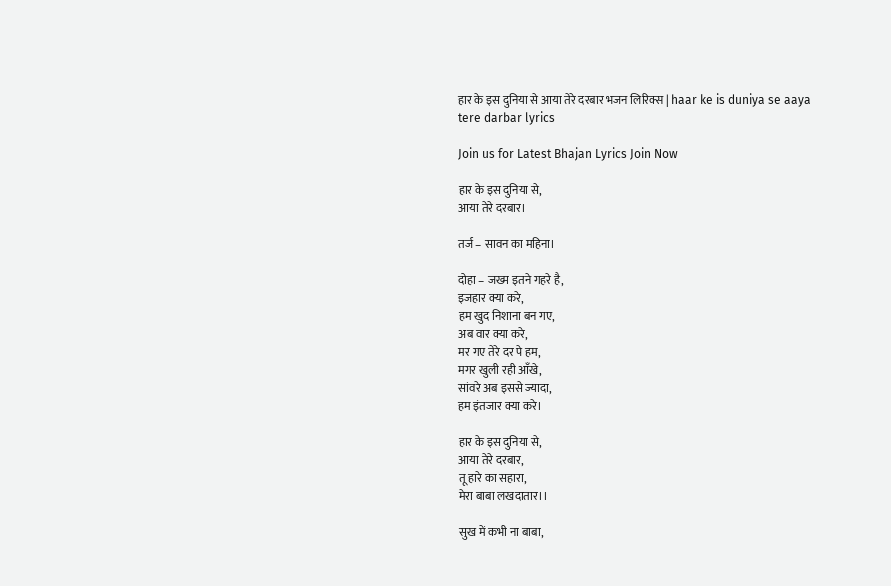हार के इस दुनिया से आया तेरे दरबार भजन लिरिक्स | haar ke is duniya se aaya tere darbar lyrics

Join us for Latest Bhajan Lyrics Join Now

हार के इस दुनिया से,
आया तेरे दरबार।

तर्ज – सावन का महिना।

दोहा – जख्म इतने गहरे है,
इजहार क्या करे,
हम खुद निशाना बन गए,
अब वार क्या करे,
मर गए तेरे दर पे हम,
मगर खुली रही आँखे,
सांवरे अब इससे ज्यादा,
हम इंतजार क्या करे।

हार के इस दुनिया से,
आया तेरे दरबार,
तू हारे का सहारा,
मेरा बाबा लखदातार।।

सुख में कभी ना बाबा,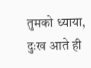तुमको ध्याया,
दुःख आते ही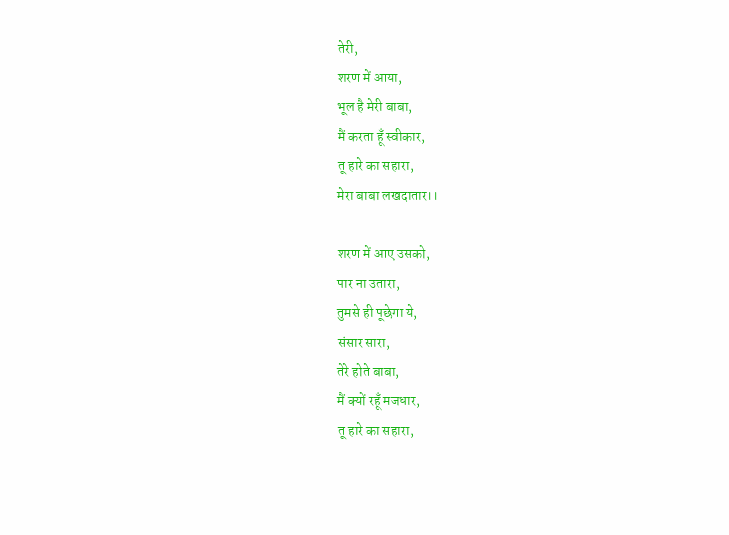तेरी,
शरण में आया,
भूल है मेरी बाबा,
मैं करता हूँ स्वीकार,
तू हारे का सहारा,
मेरा बाबा लखदातार।।

शरण में आए उसको,
पार ना उतारा,
तुमसे ही पूछेगा ये,
संसार सारा,
तेरे होते बाबा,
मैं क्यों रहूँ मजधार,
तू हारे का सहारा,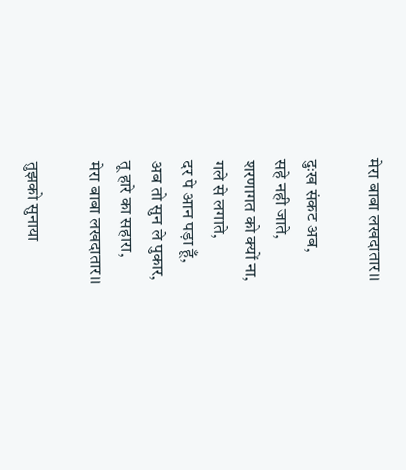मेरा बाबा लखदातार।।

दुःख संकट अब,
सहे नही जाते,
शरणागत को क्यों ना,
गले से लगाते,
दर पे आन पड़ा हूँ,
अब तो सुन ले पुकार,
तू हारे का सहारा,
मेरा बाबा लखदातार।।

तुझको सुनाया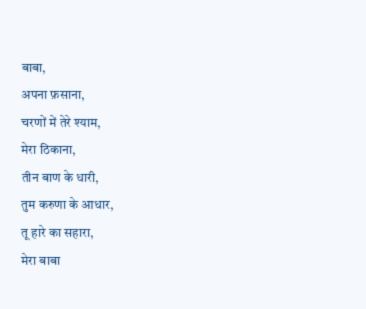बाबा,
अपना फ़साना,
चरणों में तेरे श्याम,
मेरा ठिकाना,
तीन बाण के धारी,
तुम करुणा के आधार,
तू हारे का सहारा,
मेरा बाबा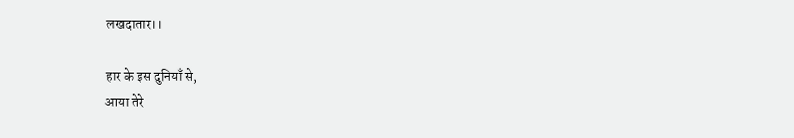लखदातार।।

हार के इस दुनियाँ से,
आया तेरे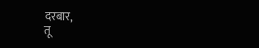दरबार,
तू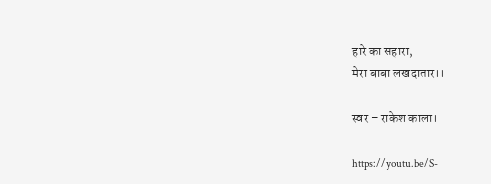हारे का सहारा,
मेरा बाबा लखदातार।।

स्वर – राकेश काला।

https://youtu.be/S-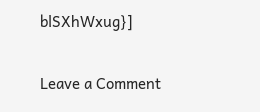blSXhWxug}]

Leave a Comment